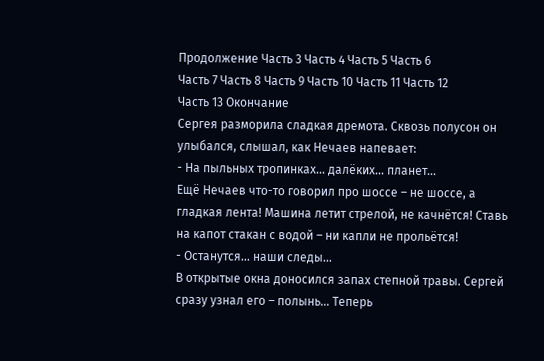Продолжение Часть 3 Часть 4 Часть 5 Часть 6
Часть 7 Часть 8 Часть 9 Часть 10 Часть 11 Часть 12
Часть 13 Окончание
Сергея разморила сладкая дремота. Сквозь полусон он улыбался, слышал, как Нечаев напевает:
- На пыльных тропинках… далёких… планет…
Ещё Нечаев что-то говорил про шоссе – не шоссе, а гладкая лента! Машина летит стрелой, не качнётся! Ставь на капот стакан с водой – ни капли не прольётся!
- Останутся… наши следы…
В открытые окна доносился запах степной травы. Сергей сразу узнал его – полынь… Теперь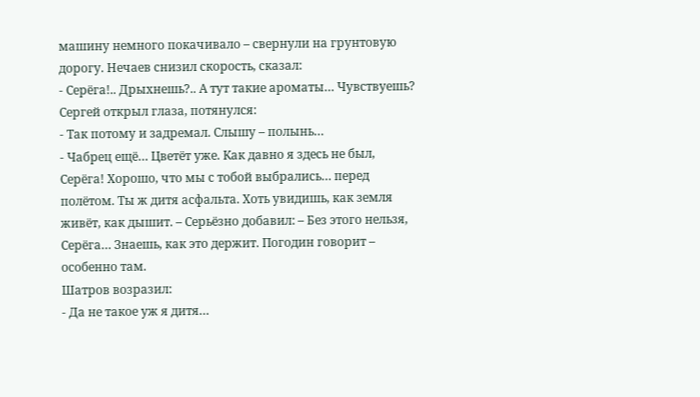машину немного покачивало – свернули на грунтовую дорогу. Нечаев снизил скорость, сказал:
- Серёга!.. Дрыхнешь?.. А тут такие ароматы… Чувствуешь?
Сергей открыл глаза, потянулся:
- Так потому и задремал. Слышу – полынь…
- Чабрец ещё… Цветёт уже. Как давно я здесь не был, Серёга! Хорошо, что мы с тобой выбрались… перед полётом. Ты ж дитя асфальта. Хоть увидишь, как земля живёт, как дышит. – Серьёзно добавил: – Без этого нельзя, Серёга… Знаешь, как это держит. Погодин говорит – особенно там.
Шатров возразил:
- Да не такое уж я дитя…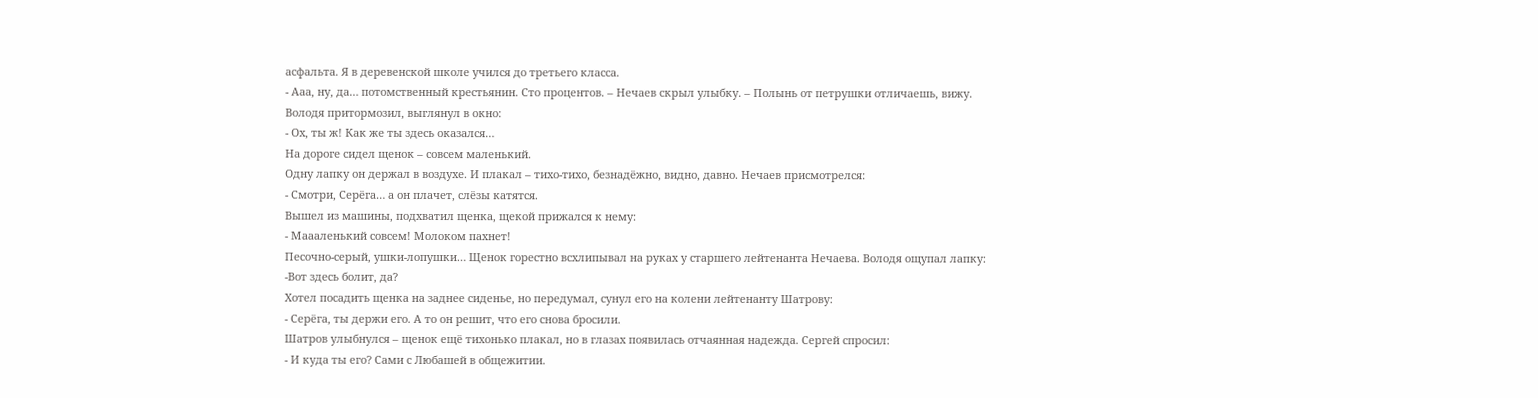асфальта. Я в деревенской школе учился до третьего класса.
- Ааа, ну, да… потомственный крестьянин. Сто процентов. – Нечаев скрыл улыбку. – Полынь от петрушки отличаешь, вижу.
Володя притормозил, выглянул в окно:
- Ох, ты ж! Как же ты здесь оказался…
На дороге сидел щенок – совсем маленький.
Одну лапку он держал в воздухе. И плакал – тихо-тихо, безнадёжно, видно, давно. Нечаев присмотрелся:
- Смотри, Серёга… а он плачет, слёзы катятся.
Вышел из машины, подхватил щенка, щекой прижался к нему:
- Маааленький совсем! Молоком пахнет!
Песочно-серый, ушки-лопушки… Щенок горестно всхлипывал на руках у старшего лейтенанта Нечаева. Володя ощупал лапку:
-Вот здесь болит, да?
Хотел посадить щенка на заднее сиденье, но передумал, сунул его на колени лейтенанту Шатрову:
- Серёга, ты держи его. А то он решит, что его снова бросили.
Шатров улыбнулся – щенок ещё тихонько плакал, но в глазах появилась отчаянная надежда. Сергей спросил:
- И куда ты его? Сами с Любашей в общежитии.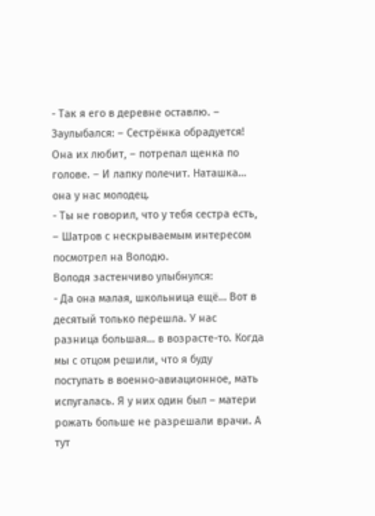- Так я его в деревне оставлю. – Заулыбался: – Сестрёнка обрадуется! Она их любит, – потрепал щенка по голове. – И лапку полечит. Наташка… она у нас молодец.
- Ты не говорил, что у тебя сестра есть, – Шатров с нескрываемым интересом посмотрел на Володю.
Володя застенчиво улыбнулся:
- Да она малая, школьница ещё… Вот в десятый только перешла. У нас разница большая… в возрасте-то. Когда мы с отцом решили, что я буду поступать в военно-авиационное, мать испугалась. Я у них один был – матери рожать больше не разрешали врачи. А тут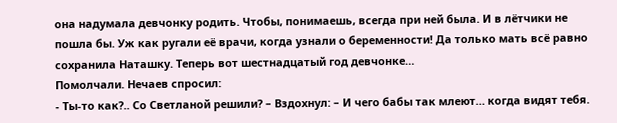она надумала девчонку родить. Чтобы, понимаешь, всегда при ней была. И в лётчики не пошла бы. Уж как ругали её врачи, когда узнали о беременности! Да только мать всё равно сохранила Наташку. Теперь вот шестнадцатый год девчонке…
Помолчали. Нечаев спросил:
- Ты-то как?.. Со Светланой решили? – Вздохнул: – И чего бабы так млеют… когда видят тебя.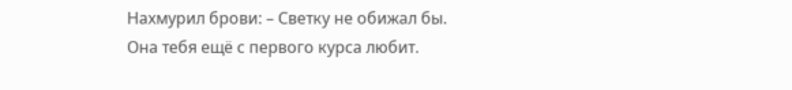Нахмурил брови: – Светку не обижал бы. Она тебя ещё с первого курса любит.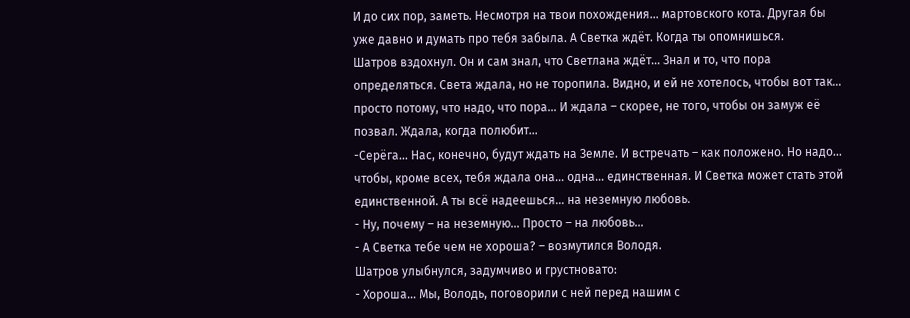И до сих пор, заметь. Несмотря на твои похождения… мартовского кота. Другая бы уже давно и думать про тебя забыла. А Светка ждёт. Когда ты опомнишься.
Шатров вздохнул. Он и сам знал, что Светлана ждёт… Знал и то, что пора определяться. Света ждала, но не торопила. Видно, и ей не хотелось, чтобы вот так… просто потому, что надо, что пора… И ждала – скорее, не того, чтобы он замуж её позвал. Ждала, когда полюбит…
-Серёга… Нас, конечно, будут ждать на Земле. И встречать – как положено. Но надо… чтобы, кроме всех, тебя ждала она… одна… единственная. И Светка может стать этой единственной. А ты всё надеешься… на неземную любовь.
- Ну, почему – на неземную… Просто – на любовь…
- А Светка тебе чем не хороша? – возмутился Володя.
Шатров улыбнулся, задумчиво и грустновато:
- Хороша… Мы, Володь, поговорили с ней перед нашим с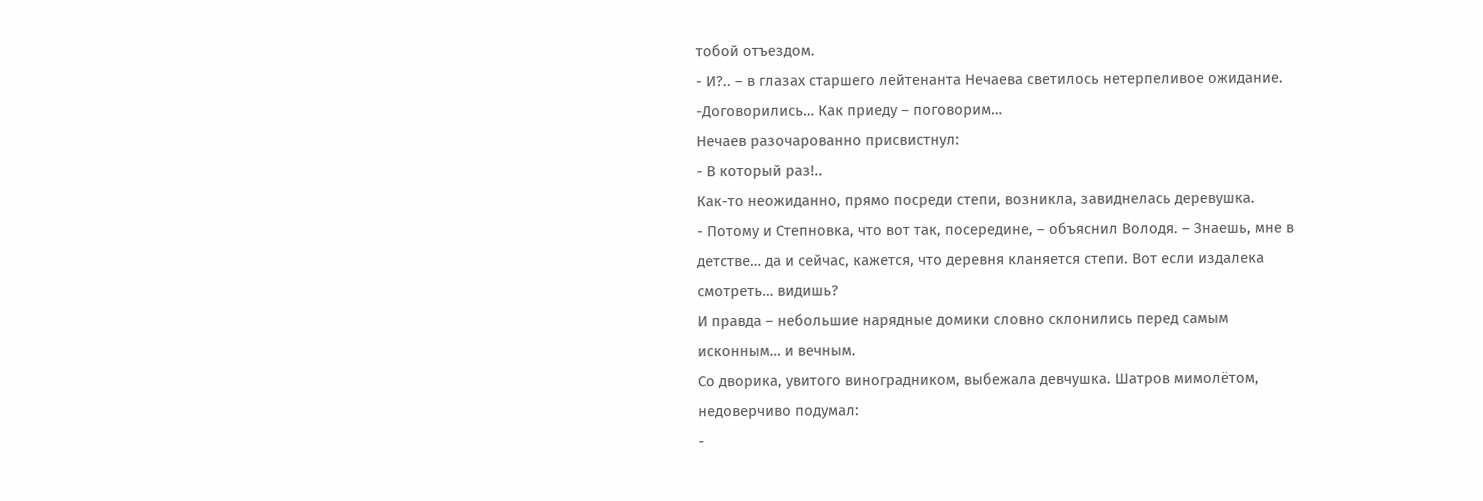тобой отъездом.
- И?.. – в глазах старшего лейтенанта Нечаева светилось нетерпеливое ожидание.
-Договорились… Как приеду – поговорим…
Нечаев разочарованно присвистнул:
- В который раз!..
Как-то неожиданно, прямо посреди степи, возникла, завиднелась деревушка.
- Потому и Степновка, что вот так, посередине, – объяснил Володя. – Знаешь, мне в детстве… да и сейчас, кажется, что деревня кланяется степи. Вот если издалека смотреть… видишь?
И правда – небольшие нарядные домики словно склонились перед самым исконным… и вечным.
Со дворика, увитого виноградником, выбежала девчушка. Шатров мимолётом, недоверчиво подумал:
-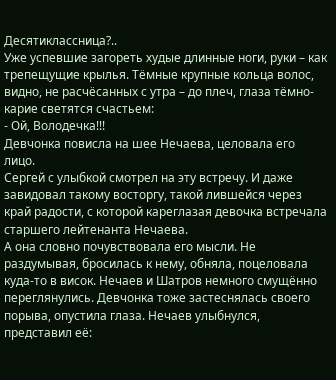Десятиклассница?..
Уже успевшие загореть худые длинные ноги, руки – как трепещущие крылья. Тёмные крупные кольца волос, видно, не расчёсанных с утра – до плеч, глаза тёмно-карие светятся счастьем:
- Ой, Володечка!!!
Девчонка повисла на шее Нечаева, целовала его лицо.
Сергей с улыбкой смотрел на эту встречу. И даже завидовал такому восторгу, такой лившейся через край радости, с которой кареглазая девочка встречала старшего лейтенанта Нечаева.
А она словно почувствовала его мысли. Не раздумывая, бросилась к нему, обняла, поцеловала куда-то в висок. Нечаев и Шатров немного смущённо переглянулись. Девчонка тоже застеснялась своего порыва, опустила глаза. Нечаев улыбнулся, представил её: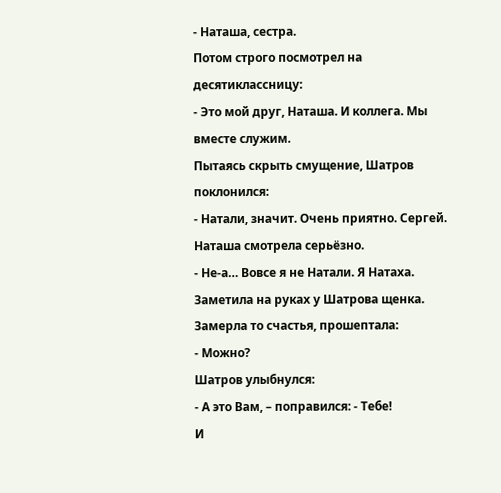- Наташа, сестра.
Потом строго посмотрел на десятиклассницу:
- Это мой друг, Наташа. И коллега. Мы вместе служим.
Пытаясь скрыть смущение, Шатров поклонился:
- Натали, значит. Очень приятно. Сергей.
Наташа смотрела серьёзно.
- Не-а… Вовсе я не Натали. Я Натаха.
Заметила на руках у Шатрова щенка. Замерла то счастья, прошептала:
- Можно?
Шатров улыбнулся:
- А это Вам, – поправился: - Тебе!
И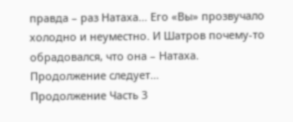правда – раз Натаха… Его «Вы» прозвучало холодно и неуместно. И Шатров почему-то обрадовался, что она – Натаха.
Продолжение следует…
Продолжение Часть 3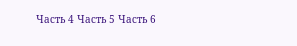Часть 4 Часть 5 Часть 6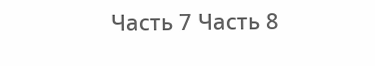Часть 7 Часть 8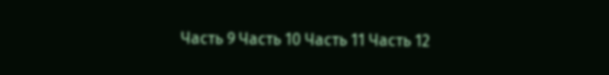Часть 9 Часть 10 Часть 11 Часть 12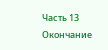Часть 13 Окончание